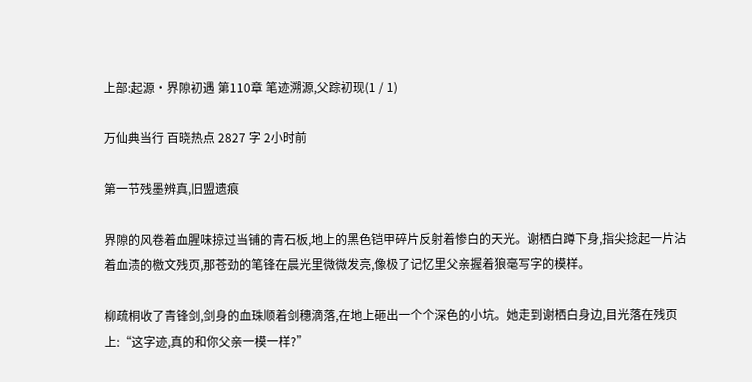上部:起源·界隙初遇 第110章 笔迹溯源,父踪初现(1 / 1)

万仙典当行 百晓热点 2827 字 2小时前

第一节残墨辨真,旧盟遗痕

界隙的风卷着血腥味掠过当铺的青石板,地上的黑色铠甲碎片反射着惨白的天光。谢栖白蹲下身,指尖捻起一片沾着血渍的檄文残页,那苍劲的笔锋在晨光里微微发亮,像极了记忆里父亲握着狼毫写字的模样。

柳疏桐收了青锋剑,剑身的血珠顺着剑穗滴落,在地上砸出一个个深色的小坑。她走到谢栖白身边,目光落在残页上:“这字迹,真的和你父亲一模一样?”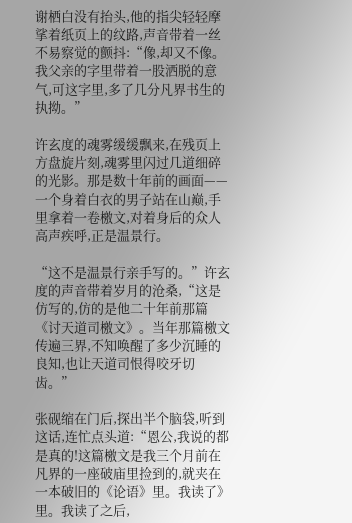谢栖白没有抬头,他的指尖轻轻摩挲着纸页上的纹路,声音带着一丝不易察觉的颤抖:“像,却又不像。我父亲的字里带着一股洒脱的意气,可这字里,多了几分凡界书生的执拗。”

许玄度的魂雾缓缓飘来,在残页上方盘旋片刻,魂雾里闪过几道细碎的光影。那是数十年前的画面——一个身着白衣的男子站在山巅,手里拿着一卷檄文,对着身后的众人高声疾呼,正是温景行。

“这不是温景行亲手写的。”许玄度的声音带着岁月的沧桑,“这是仿写的,仿的是他二十年前那篇《讨天道司檄文》。当年那篇檄文传遍三界,不知唤醒了多少沉睡的良知,也让天道司恨得咬牙切齿。”

张砚缩在门后,探出半个脑袋,听到这话,连忙点头道:“恩公,我说的都是真的!这篇檄文是我三个月前在凡界的一座破庙里捡到的,就夹在一本破旧的《论语》里。我读了》里。我读了之后,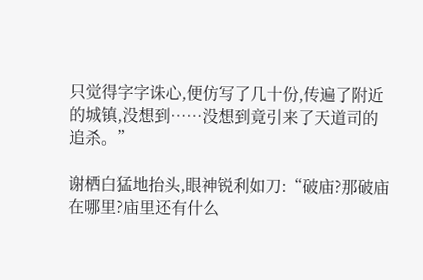只觉得字字诛心,便仿写了几十份,传遍了附近的城镇,没想到……没想到竟引来了天道司的追杀。”

谢栖白猛地抬头,眼神锐利如刀:“破庙?那破庙在哪里?庙里还有什么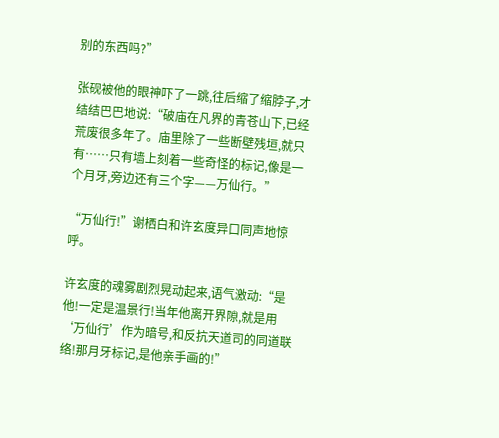别的东西吗?”

张砚被他的眼神吓了一跳,往后缩了缩脖子,才结结巴巴地说:“破庙在凡界的青苍山下,已经荒废很多年了。庙里除了一些断壁残垣,就只有……只有墙上刻着一些奇怪的标记,像是一个月牙,旁边还有三个字——万仙行。”

“万仙行!”谢栖白和许玄度异口同声地惊呼。

许玄度的魂雾剧烈晃动起来,语气激动:“是他!一定是温景行!当年他离开界隙,就是用‘万仙行’作为暗号,和反抗天道司的同道联络!那月牙标记,是他亲手画的!”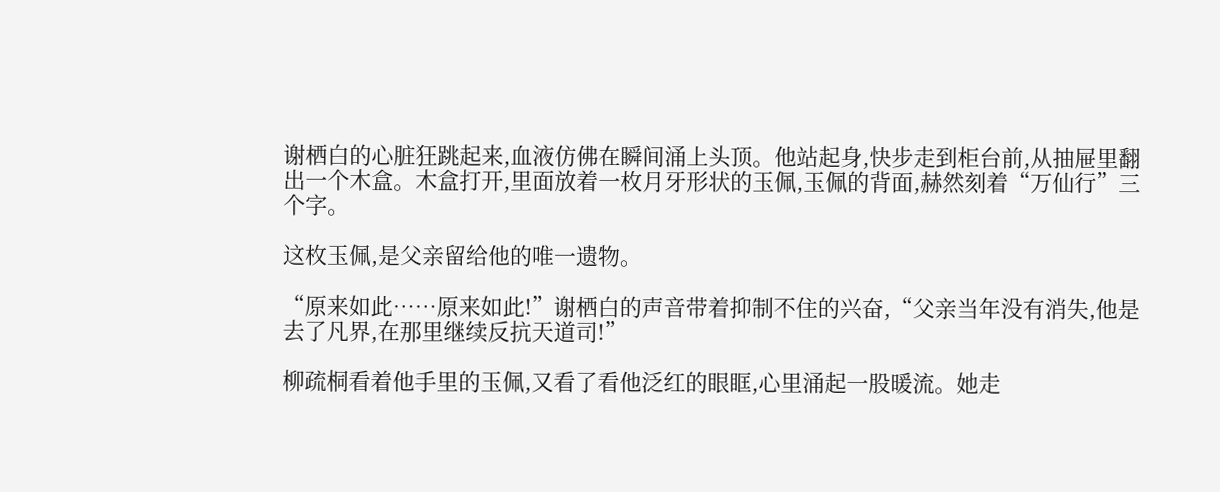谢栖白的心脏狂跳起来,血液仿佛在瞬间涌上头顶。他站起身,快步走到柜台前,从抽屉里翻出一个木盒。木盒打开,里面放着一枚月牙形状的玉佩,玉佩的背面,赫然刻着“万仙行”三个字。

这枚玉佩,是父亲留给他的唯一遗物。

“原来如此……原来如此!”谢栖白的声音带着抑制不住的兴奋,“父亲当年没有消失,他是去了凡界,在那里继续反抗天道司!”

柳疏桐看着他手里的玉佩,又看了看他泛红的眼眶,心里涌起一股暖流。她走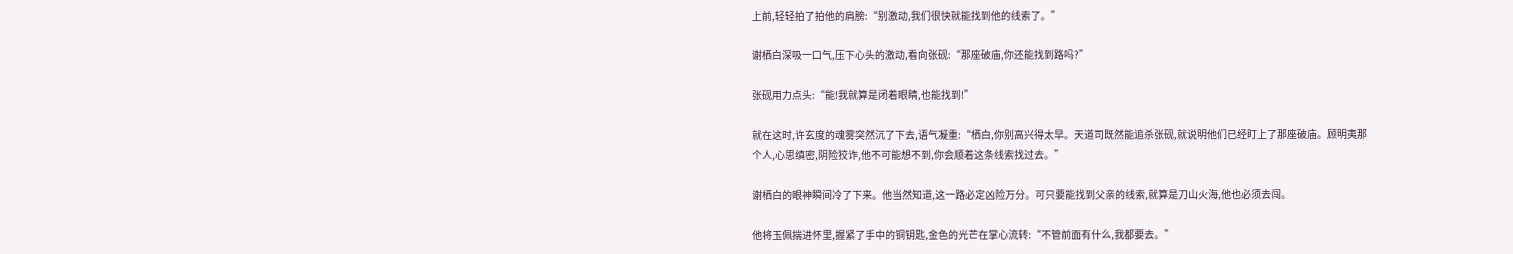上前,轻轻拍了拍他的肩膀:“别激动,我们很快就能找到他的线索了。”

谢栖白深吸一口气,压下心头的激动,看向张砚:“那座破庙,你还能找到路吗?”

张砚用力点头:“能!我就算是闭着眼睛,也能找到!”

就在这时,许玄度的魂雾突然沉了下去,语气凝重:“栖白,你别高兴得太早。天道司既然能追杀张砚,就说明他们已经盯上了那座破庙。顾明夷那个人,心思缜密,阴险狡诈,他不可能想不到,你会顺着这条线索找过去。”

谢栖白的眼神瞬间冷了下来。他当然知道,这一路必定凶险万分。可只要能找到父亲的线索,就算是刀山火海,他也必须去闯。

他将玉佩揣进怀里,握紧了手中的铜钥匙,金色的光芒在掌心流转:“不管前面有什么,我都要去。”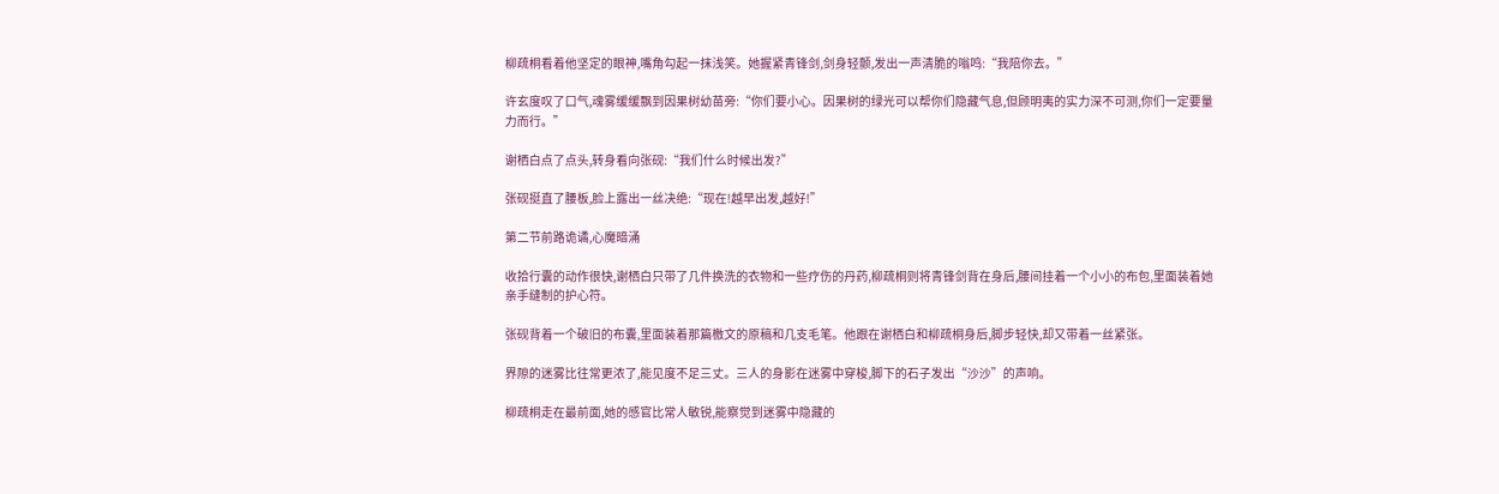柳疏桐看着他坚定的眼神,嘴角勾起一抹浅笑。她握紧青锋剑,剑身轻颤,发出一声清脆的嗡鸣:“我陪你去。”

许玄度叹了口气,魂雾缓缓飘到因果树幼苗旁:“你们要小心。因果树的绿光可以帮你们隐藏气息,但顾明夷的实力深不可测,你们一定要量力而行。”

谢栖白点了点头,转身看向张砚:“我们什么时候出发?”

张砚挺直了腰板,脸上露出一丝决绝:“现在!越早出发,越好!”

第二节前路诡谲,心魔暗涌

收拾行囊的动作很快,谢栖白只带了几件换洗的衣物和一些疗伤的丹药,柳疏桐则将青锋剑背在身后,腰间挂着一个小小的布包,里面装着她亲手缝制的护心符。

张砚背着一个破旧的布囊,里面装着那篇檄文的原稿和几支毛笔。他跟在谢栖白和柳疏桐身后,脚步轻快,却又带着一丝紧张。

界隙的迷雾比往常更浓了,能见度不足三丈。三人的身影在迷雾中穿梭,脚下的石子发出“沙沙”的声响。

柳疏桐走在最前面,她的感官比常人敏锐,能察觉到迷雾中隐藏的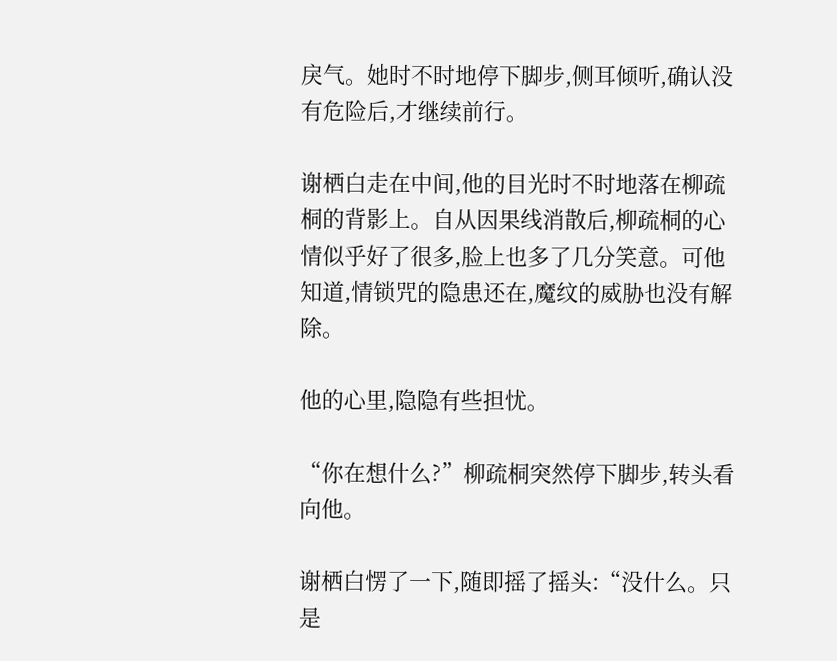戾气。她时不时地停下脚步,侧耳倾听,确认没有危险后,才继续前行。

谢栖白走在中间,他的目光时不时地落在柳疏桐的背影上。自从因果线消散后,柳疏桐的心情似乎好了很多,脸上也多了几分笑意。可他知道,情锁咒的隐患还在,魔纹的威胁也没有解除。

他的心里,隐隐有些担忧。

“你在想什么?”柳疏桐突然停下脚步,转头看向他。

谢栖白愣了一下,随即摇了摇头:“没什么。只是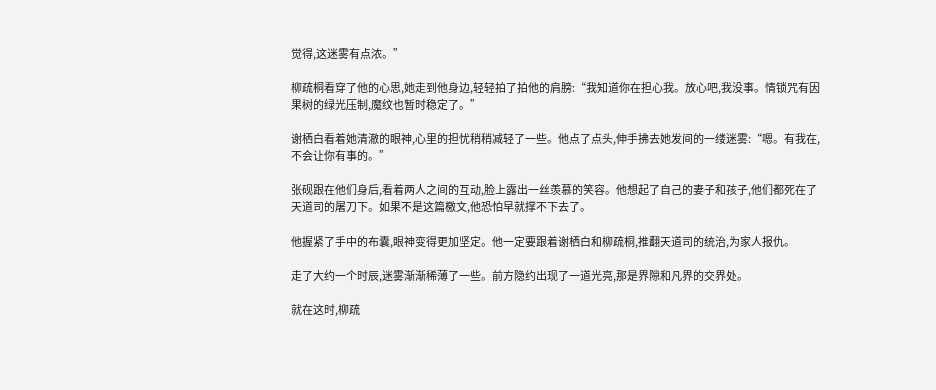觉得,这迷雾有点浓。”

柳疏桐看穿了他的心思,她走到他身边,轻轻拍了拍他的肩膀:“我知道你在担心我。放心吧,我没事。情锁咒有因果树的绿光压制,魔纹也暂时稳定了。”

谢栖白看着她清澈的眼神,心里的担忧稍稍减轻了一些。他点了点头,伸手拂去她发间的一缕迷雾:“嗯。有我在,不会让你有事的。”

张砚跟在他们身后,看着两人之间的互动,脸上露出一丝羡慕的笑容。他想起了自己的妻子和孩子,他们都死在了天道司的屠刀下。如果不是这篇檄文,他恐怕早就撑不下去了。

他握紧了手中的布囊,眼神变得更加坚定。他一定要跟着谢栖白和柳疏桐,推翻天道司的统治,为家人报仇。

走了大约一个时辰,迷雾渐渐稀薄了一些。前方隐约出现了一道光亮,那是界隙和凡界的交界处。

就在这时,柳疏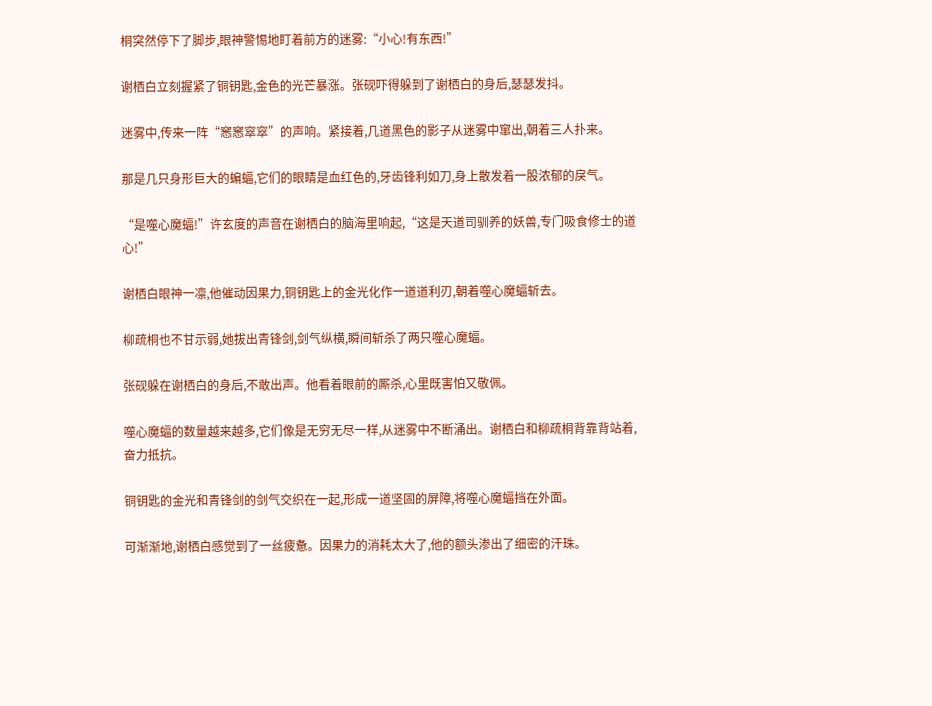桐突然停下了脚步,眼神警惕地盯着前方的迷雾:“小心!有东西!”

谢栖白立刻握紧了铜钥匙,金色的光芒暴涨。张砚吓得躲到了谢栖白的身后,瑟瑟发抖。

迷雾中,传来一阵“窸窸窣窣”的声响。紧接着,几道黑色的影子从迷雾中窜出,朝着三人扑来。

那是几只身形巨大的蝙蝠,它们的眼睛是血红色的,牙齿锋利如刀,身上散发着一股浓郁的戾气。

“是噬心魔蝠!”许玄度的声音在谢栖白的脑海里响起,“这是天道司驯养的妖兽,专门吸食修士的道心!”

谢栖白眼神一凛,他催动因果力,铜钥匙上的金光化作一道道利刃,朝着噬心魔蝠斩去。

柳疏桐也不甘示弱,她拔出青锋剑,剑气纵横,瞬间斩杀了两只噬心魔蝠。

张砚躲在谢栖白的身后,不敢出声。他看着眼前的厮杀,心里既害怕又敬佩。

噬心魔蝠的数量越来越多,它们像是无穷无尽一样,从迷雾中不断涌出。谢栖白和柳疏桐背靠背站着,奋力抵抗。

铜钥匙的金光和青锋剑的剑气交织在一起,形成一道坚固的屏障,将噬心魔蝠挡在外面。

可渐渐地,谢栖白感觉到了一丝疲惫。因果力的消耗太大了,他的额头渗出了细密的汗珠。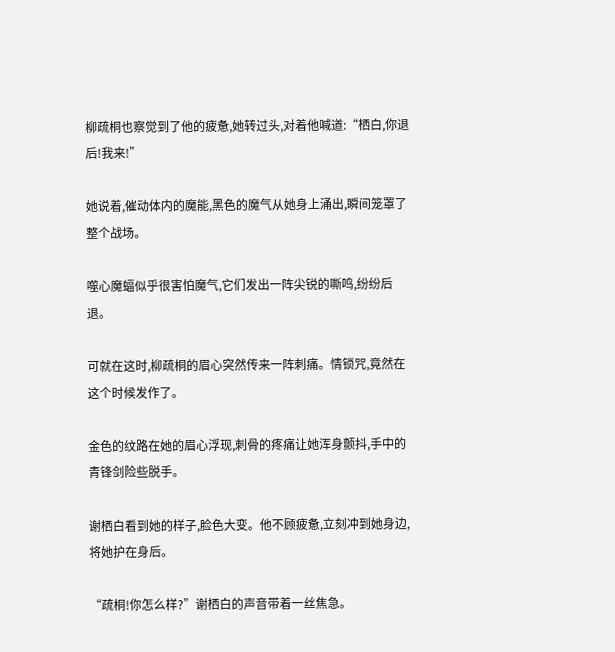柳疏桐也察觉到了他的疲惫,她转过头,对着他喊道:“栖白,你退后!我来!”

她说着,催动体内的魔能,黑色的魔气从她身上涌出,瞬间笼罩了整个战场。

噬心魔蝠似乎很害怕魔气,它们发出一阵尖锐的嘶鸣,纷纷后退。

可就在这时,柳疏桐的眉心突然传来一阵刺痛。情锁咒,竟然在这个时候发作了。

金色的纹路在她的眉心浮现,刺骨的疼痛让她浑身颤抖,手中的青锋剑险些脱手。

谢栖白看到她的样子,脸色大变。他不顾疲惫,立刻冲到她身边,将她护在身后。

“疏桐!你怎么样?”谢栖白的声音带着一丝焦急。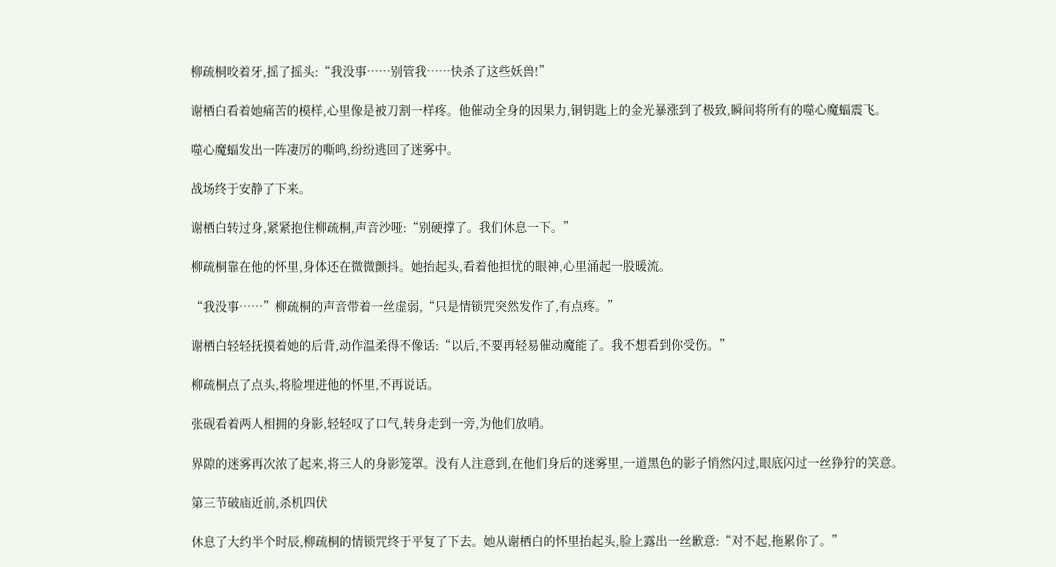柳疏桐咬着牙,摇了摇头:“我没事……别管我……快杀了这些妖兽!”

谢栖白看着她痛苦的模样,心里像是被刀割一样疼。他催动全身的因果力,铜钥匙上的金光暴涨到了极致,瞬间将所有的噬心魔蝠震飞。

噬心魔蝠发出一阵凄厉的嘶鸣,纷纷逃回了迷雾中。

战场终于安静了下来。

谢栖白转过身,紧紧抱住柳疏桐,声音沙哑:“别硬撑了。我们休息一下。”

柳疏桐靠在他的怀里,身体还在微微颤抖。她抬起头,看着他担忧的眼神,心里涌起一股暖流。

“我没事……”柳疏桐的声音带着一丝虚弱,“只是情锁咒突然发作了,有点疼。”

谢栖白轻轻抚摸着她的后背,动作温柔得不像话:“以后,不要再轻易催动魔能了。我不想看到你受伤。”

柳疏桐点了点头,将脸埋进他的怀里,不再说话。

张砚看着两人相拥的身影,轻轻叹了口气,转身走到一旁,为他们放哨。

界隙的迷雾再次浓了起来,将三人的身影笼罩。没有人注意到,在他们身后的迷雾里,一道黑色的影子悄然闪过,眼底闪过一丝狰狞的笑意。

第三节破庙近前,杀机四伏

休息了大约半个时辰,柳疏桐的情锁咒终于平复了下去。她从谢栖白的怀里抬起头,脸上露出一丝歉意:“对不起,拖累你了。”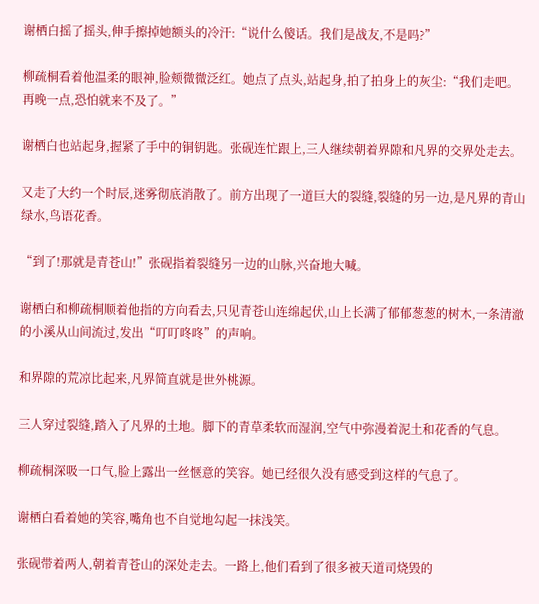谢栖白摇了摇头,伸手擦掉她额头的冷汗:“说什么傻话。我们是战友,不是吗?”

柳疏桐看着他温柔的眼神,脸颊微微泛红。她点了点头,站起身,拍了拍身上的灰尘:“我们走吧。再晚一点,恐怕就来不及了。”

谢栖白也站起身,握紧了手中的铜钥匙。张砚连忙跟上,三人继续朝着界隙和凡界的交界处走去。

又走了大约一个时辰,迷雾彻底消散了。前方出现了一道巨大的裂缝,裂缝的另一边,是凡界的青山绿水,鸟语花香。

“到了!那就是青苍山!”张砚指着裂缝另一边的山脉,兴奋地大喊。

谢栖白和柳疏桐顺着他指的方向看去,只见青苍山连绵起伏,山上长满了郁郁葱葱的树木,一条清澈的小溪从山间流过,发出“叮叮咚咚”的声响。

和界隙的荒凉比起来,凡界简直就是世外桃源。

三人穿过裂缝,踏入了凡界的土地。脚下的青草柔软而湿润,空气中弥漫着泥土和花香的气息。

柳疏桐深吸一口气,脸上露出一丝惬意的笑容。她已经很久没有感受到这样的气息了。

谢栖白看着她的笑容,嘴角也不自觉地勾起一抹浅笑。

张砚带着两人,朝着青苍山的深处走去。一路上,他们看到了很多被天道司烧毁的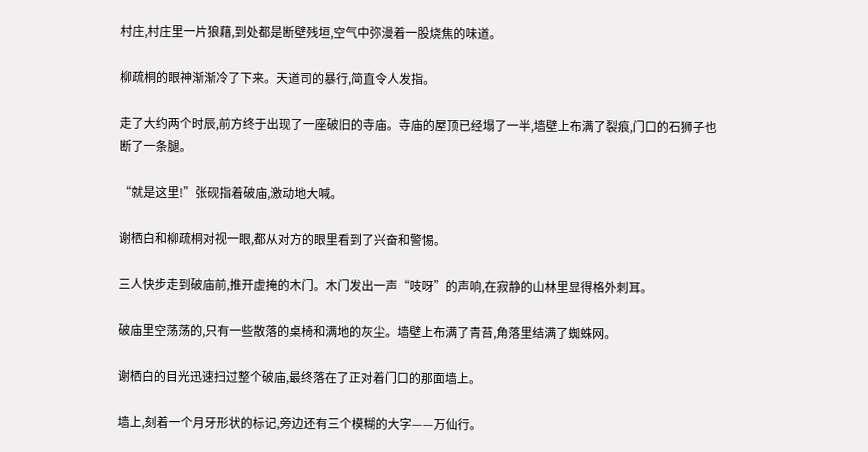村庄,村庄里一片狼藉,到处都是断壁残垣,空气中弥漫着一股烧焦的味道。

柳疏桐的眼神渐渐冷了下来。天道司的暴行,简直令人发指。

走了大约两个时辰,前方终于出现了一座破旧的寺庙。寺庙的屋顶已经塌了一半,墙壁上布满了裂痕,门口的石狮子也断了一条腿。

“就是这里!”张砚指着破庙,激动地大喊。

谢栖白和柳疏桐对视一眼,都从对方的眼里看到了兴奋和警惕。

三人快步走到破庙前,推开虚掩的木门。木门发出一声“吱呀”的声响,在寂静的山林里显得格外刺耳。

破庙里空荡荡的,只有一些散落的桌椅和满地的灰尘。墙壁上布满了青苔,角落里结满了蜘蛛网。

谢栖白的目光迅速扫过整个破庙,最终落在了正对着门口的那面墙上。

墙上,刻着一个月牙形状的标记,旁边还有三个模糊的大字——万仙行。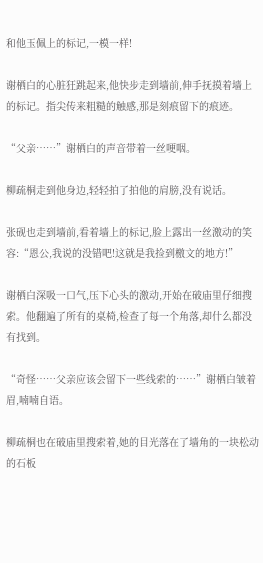和他玉佩上的标记,一模一样!

谢栖白的心脏狂跳起来,他快步走到墙前,伸手抚摸着墙上的标记。指尖传来粗糙的触感,那是刻痕留下的痕迹。

“父亲……”谢栖白的声音带着一丝哽咽。

柳疏桐走到他身边,轻轻拍了拍他的肩膀,没有说话。

张砚也走到墙前,看着墙上的标记,脸上露出一丝激动的笑容:“恩公,我说的没错吧!这就是我捡到檄文的地方!”

谢栖白深吸一口气,压下心头的激动,开始在破庙里仔细搜索。他翻遍了所有的桌椅,检查了每一个角落,却什么都没有找到。

“奇怪……父亲应该会留下一些线索的……”谢栖白皱着眉,喃喃自语。

柳疏桐也在破庙里搜索着,她的目光落在了墙角的一块松动的石板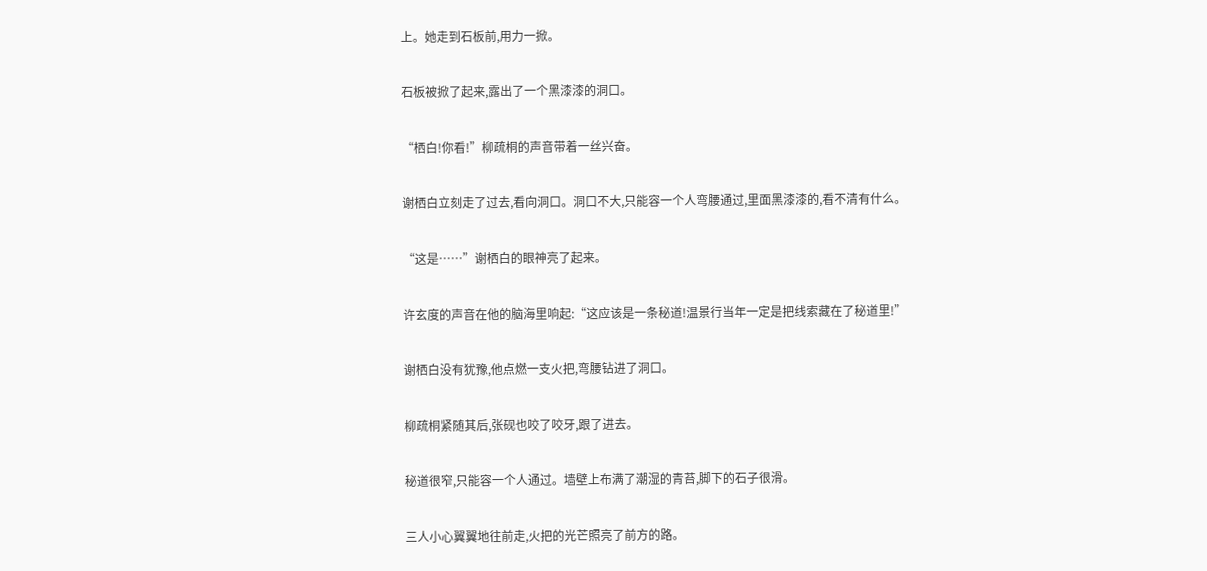上。她走到石板前,用力一掀。

石板被掀了起来,露出了一个黑漆漆的洞口。

“栖白!你看!”柳疏桐的声音带着一丝兴奋。

谢栖白立刻走了过去,看向洞口。洞口不大,只能容一个人弯腰通过,里面黑漆漆的,看不清有什么。

“这是……”谢栖白的眼神亮了起来。

许玄度的声音在他的脑海里响起:“这应该是一条秘道!温景行当年一定是把线索藏在了秘道里!”

谢栖白没有犹豫,他点燃一支火把,弯腰钻进了洞口。

柳疏桐紧随其后,张砚也咬了咬牙,跟了进去。

秘道很窄,只能容一个人通过。墙壁上布满了潮湿的青苔,脚下的石子很滑。

三人小心翼翼地往前走,火把的光芒照亮了前方的路。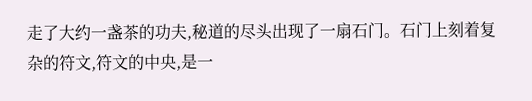走了大约一盏茶的功夫,秘道的尽头出现了一扇石门。石门上刻着复杂的符文,符文的中央,是一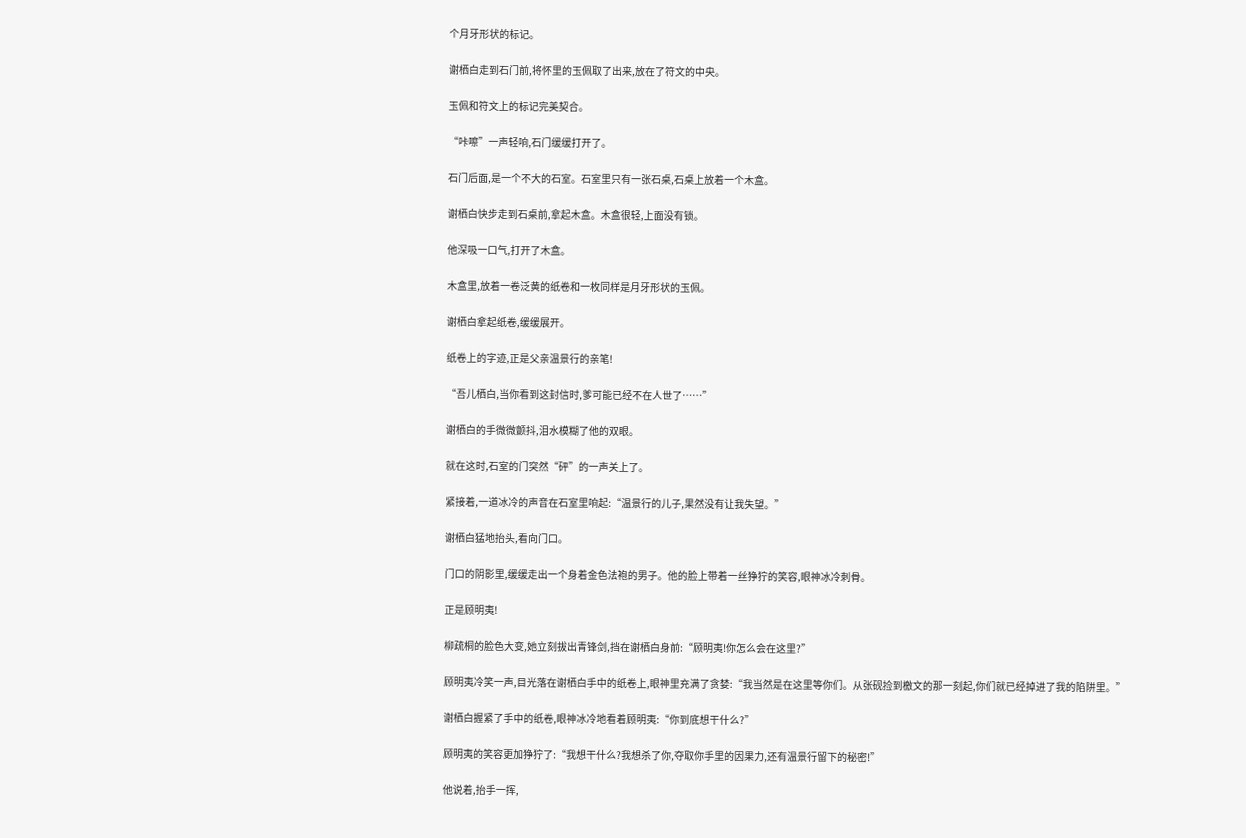个月牙形状的标记。

谢栖白走到石门前,将怀里的玉佩取了出来,放在了符文的中央。

玉佩和符文上的标记完美契合。

“咔嚓”一声轻响,石门缓缓打开了。

石门后面,是一个不大的石室。石室里只有一张石桌,石桌上放着一个木盒。

谢栖白快步走到石桌前,拿起木盒。木盒很轻,上面没有锁。

他深吸一口气,打开了木盒。

木盒里,放着一卷泛黄的纸卷和一枚同样是月牙形状的玉佩。

谢栖白拿起纸卷,缓缓展开。

纸卷上的字迹,正是父亲温景行的亲笔!

“吾儿栖白,当你看到这封信时,爹可能已经不在人世了……”

谢栖白的手微微颤抖,泪水模糊了他的双眼。

就在这时,石室的门突然“砰”的一声关上了。

紧接着,一道冰冷的声音在石室里响起:“温景行的儿子,果然没有让我失望。”

谢栖白猛地抬头,看向门口。

门口的阴影里,缓缓走出一个身着金色法袍的男子。他的脸上带着一丝狰狞的笑容,眼神冰冷刺骨。

正是顾明夷!

柳疏桐的脸色大变,她立刻拔出青锋剑,挡在谢栖白身前:“顾明夷!你怎么会在这里?”

顾明夷冷笑一声,目光落在谢栖白手中的纸卷上,眼神里充满了贪婪:“我当然是在这里等你们。从张砚捡到檄文的那一刻起,你们就已经掉进了我的陷阱里。”

谢栖白握紧了手中的纸卷,眼神冰冷地看着顾明夷:“你到底想干什么?”

顾明夷的笑容更加狰狞了:“我想干什么?我想杀了你,夺取你手里的因果力,还有温景行留下的秘密!”

他说着,抬手一挥,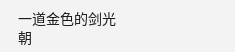一道金色的剑光朝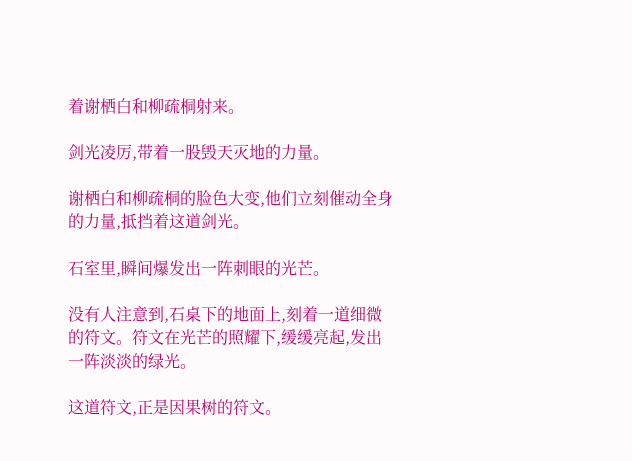着谢栖白和柳疏桐射来。

剑光凌厉,带着一股毁天灭地的力量。

谢栖白和柳疏桐的脸色大变,他们立刻催动全身的力量,抵挡着这道剑光。

石室里,瞬间爆发出一阵刺眼的光芒。

没有人注意到,石桌下的地面上,刻着一道细微的符文。符文在光芒的照耀下,缓缓亮起,发出一阵淡淡的绿光。

这道符文,正是因果树的符文。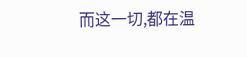而这一切,都在温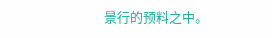景行的预料之中。